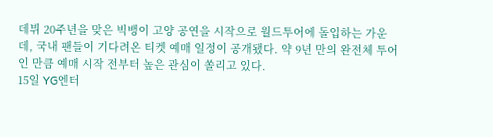데뷔 20주년을 맞은 빅뱅이 고양 공연을 시작으로 월드투어에 돌입하는 가운데, 국내 팬들이 기다려온 티켓 예매 일정이 공개됐다. 약 9년 만의 완전체 투어인 만큼 예매 시작 전부터 높은 관심이 쏠리고 있다.
15일 YG엔터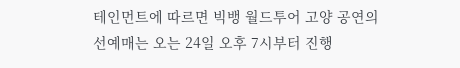테인먼트에 따르면 빅뱅 월드투어 고양 공연의 선예매는 오는 24일 오후 7시부터 진행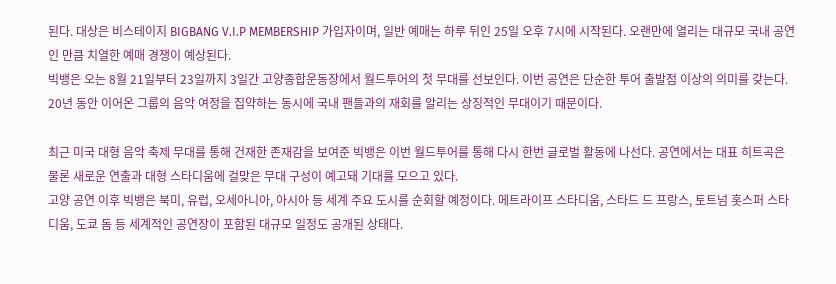된다. 대상은 비스테이지 BIGBANG V.I.P MEMBERSHIP 가입자이며, 일반 예매는 하루 뒤인 25일 오후 7시에 시작된다. 오랜만에 열리는 대규모 국내 공연인 만큼 치열한 예매 경쟁이 예상된다.
빅뱅은 오는 8월 21일부터 23일까지 3일간 고양종합운동장에서 월드투어의 첫 무대를 선보인다. 이번 공연은 단순한 투어 출발점 이상의 의미를 갖는다. 20년 동안 이어온 그룹의 음악 여정을 집약하는 동시에 국내 팬들과의 재회를 알리는 상징적인 무대이기 때문이다.

최근 미국 대형 음악 축제 무대를 통해 건재한 존재감을 보여준 빅뱅은 이번 월드투어를 통해 다시 한번 글로벌 활동에 나선다. 공연에서는 대표 히트곡은 물론 새로운 연출과 대형 스타디움에 걸맞은 무대 구성이 예고돼 기대를 모으고 있다.
고양 공연 이후 빅뱅은 북미, 유럽, 오세아니아, 아시아 등 세계 주요 도시를 순회할 예정이다. 메트라이프 스타디움, 스타드 드 프랑스, 토트넘 홋스퍼 스타디움, 도쿄 돔 등 세계적인 공연장이 포함된 대규모 일정도 공개된 상태다.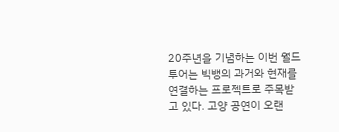20주년을 기념하는 이번 월드투어는 빅뱅의 과거와 현재를 연결하는 프로젝트로 주목받고 있다. 고양 공연이 오랜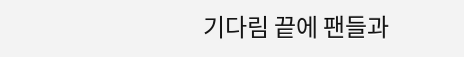기다림 끝에 팬들과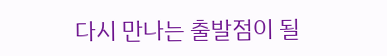다시 만나는 출발점이 될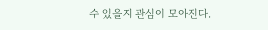수 있을지 관심이 모아진다.